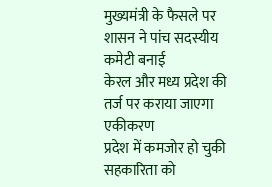मुख्यमंत्री के फैसले पर शासन ने पांच सदस्यीय कमेटी बनाई
केरल और मध्य प्रदेश की तर्ज पर कराया जाएगा एकीकरण
प्रदेश में कमजोर हो चुकी सहकारिता को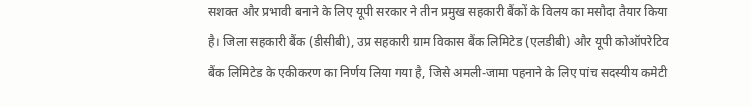सशक्त और प्रभावी बनाने के लिए यूपी सरकार ने तीन प्रमुख सहकारी बैंकों के विलय का मसौदा तैयार किया है। जिला सहकारी बैंक (डीसीबी), उप्र सहकारी ग्राम विकास बैंक लिमिटेड (एलडीबी) और यूपी कोऑपरेटिव बैंक लिमिटेड के एकीकरण का निर्णय लिया गया है, जिसे अमली-जामा पहनाने के लिए पांच सदस्यीय कमेटी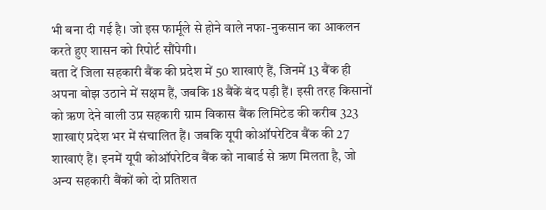भी बना दी गई है। जो इस फार्मूले से होने वाले नफा-नुकसान का आकलन करते हुए शासन को रिपोर्ट सौंपेगी।
बता दें जिला सहकारी बैंक की प्रदेश में 50 शाखाएं हैं, जिनमें 13 बैंक ही अपना बोझ उठाने में सक्षम हैं, जबकि 18 बैंकें बंद पड़ी हैं। इसी तरह किसानों को ऋण देने वाली उप्र सहकारी ग्राम विकास बैंक लिमिटेड की करीब 323 शाखाएं प्रदेश भर में संचालित हैं। जबकि यूपी कोऑपरेटिव बैंक की 27 शाखाएं हैं। इनमें यूपी कोऑपरेटिव बैंक को नाबार्ड से ऋण मिलता है, जो अन्य सहकारी बैंकों को दो प्रतिशत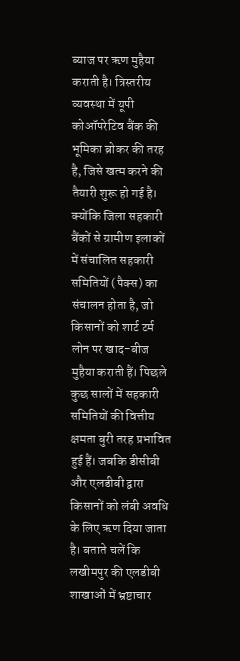ब्याज पर ऋण मुहैया कराती है। त्रिस्तरीय व्यवस्था में यूपी कोऑपरेटिव बैंक की भूमिका ब्रोकर की तरह है, जिसे खत्म करने की तैयारी शुरू हो गई है। क्योंकि जिला सहकारी बैंकों से ग्रामीण इलाकों में संचालित सहकारी समितियों (पैक्स) का संचालन होता है, जो किसानों को शार्ट टर्म लोन पर खाद-बीज मुहैया कराती हैं। पिछले कुछ सालों में सहकारी समितियों की वित्तीय क्षमता बुरी तरह प्रभावित हुई हैं। जबकि डीसीबी और एलडीबी द्वारा किसानों को लंबी अवधि के लिए ऋण दिया जाता है। बताते चलें कि लखीमपुर की एलडीबी शाखाओं में भ्रष्टाचार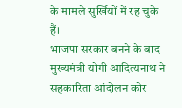के मामले सुर्खियों में रह चुके हैं।
भाजपा सरकार बनने के बाद मुख्यमंत्री योगी आदित्यनाथ ने सहकारिता आंदोलन कोर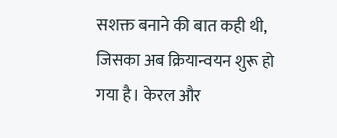सशक्त बनाने की बात कही थी, जिसका अब क्रियान्वयन शुरू हो गया है। केरल और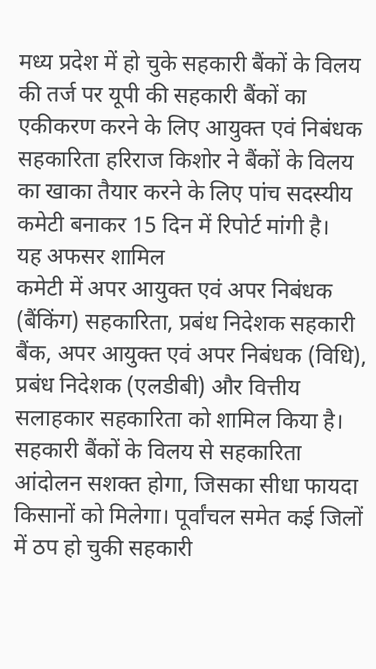मध्य प्रदेश में हो चुके सहकारी बैंकों के विलय की तर्ज पर यूपी की सहकारी बैंकों का एकीकरण करने के लिए आयुक्त एवं निबंधक सहकारिता हरिराज किशोर ने बैंकों के विलय का खाका तैयार करने के लिए पांच सदस्यीय कमेटी बनाकर 15 दिन में रिपोर्ट मांगी है।
यह अफसर शामिल
कमेटी में अपर आयुक्त एवं अपर निबंधक (बैंकिंग) सहकारिता, प्रबंध निदेशक सहकारी बैंक, अपर आयुक्त एवं अपर निबंधक (विधि), प्रबंध निदेशक (एलडीबी) और वित्तीय सलाहकार सहकारिता को शामिल किया है।
सहकारी बैंकों के विलय से सहकारिता आंदोलन सशक्त होगा, जिसका सीधा फायदा किसानों को मिलेगा। पूर्वांचल समेत कई जिलों में ठप हो चुकी सहकारी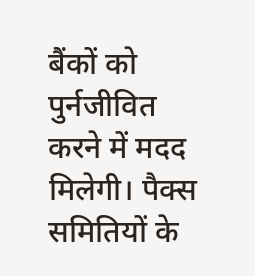बैंकों को पुर्नजीवित करने में मदद मिलेगी। पैक्स समितियों के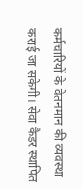कर्मचारियों के वेतनमान की व्यवस्था कराई जा सकेगी। सेवा कैडर स्थापित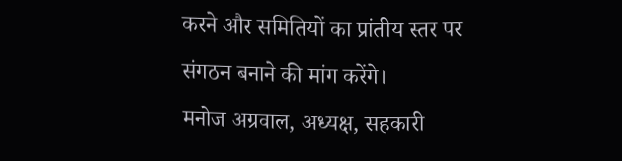करने और समितियों का प्रांतीय स्तर पर संगठन बनाने की मांग करेंगे।
मनोज अग्रवाल, अध्यक्ष, सहकारी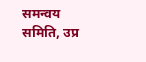समन्वय समिति, उप्र